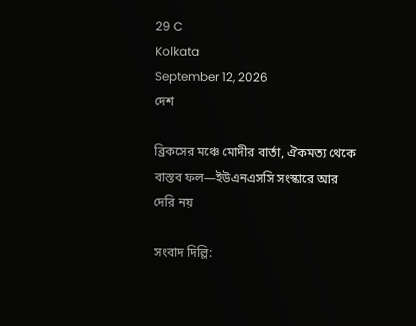29 C
Kolkata
September 12, 2026
দেশ

ব্রিকসের মঞ্চে মোদীর বার্তা, ঐকমত্য থেকে বাস্তব ফল—ইউএনএসসি সংস্কারে আর দেরি নয়

সংবাদ দিল্লি: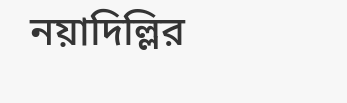নয়াদিল্লির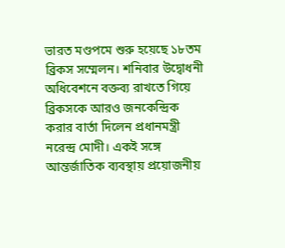ভারত মণ্ডপমে শুরু হয়েছে ১৮তম ব্রিকস সম্মেলন। শনিবার উদ্বোধনী অধিবেশনে বক্তব্য রাখতে গিয়ে ব্রিকসকে আরও জনকেন্দ্রিক করার বার্তা দিলেন প্রধানমন্ত্রী নরেন্দ্র মোদী। একই সঙ্গে আন্তর্জাতিক ব্যবস্থায় প্রয়োজনীয়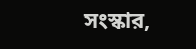সংস্কার,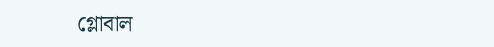গ্লোবাল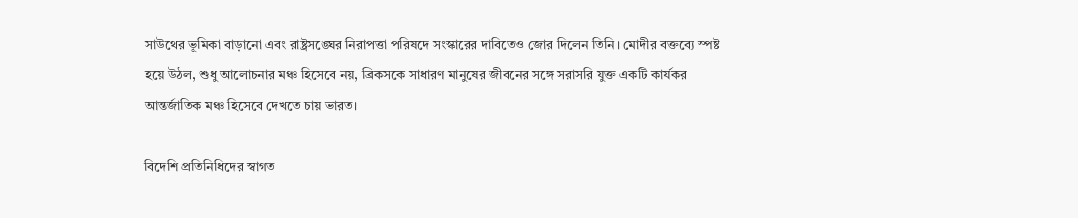সাউথের ভূমিকা বাড়ানো এবং রাষ্ট্রসঙ্ঘের নিরাপত্তা পরিষদে সংস্কারের দাবিতেও জোর দিলেন তিনি। মোদীর বক্তব্যে স্পষ্ট হয়ে উঠল, শুধু আলোচনার মঞ্চ হিসেবে নয়, ব্রিকসকে সাধারণ মানুষের জীবনের সঙ্গে সরাসরি যুক্ত একটি কার্যকর আন্তর্জাতিক মঞ্চ হিসেবে দেখতে চায় ভারত।

বিদেশি প্রতিনিধিদের স্বাগত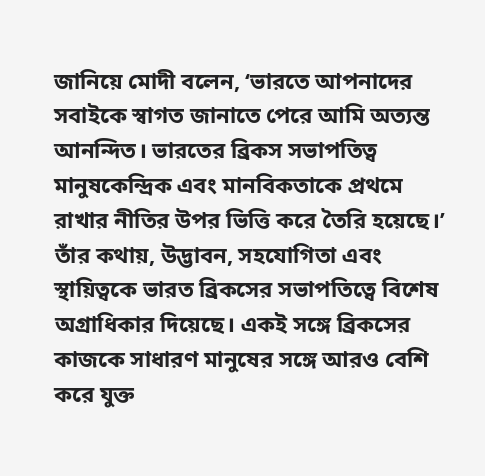জানিয়ে মোদী বলেন, ‘ভারতে আপনাদের সবাইকে স্বাগত জানাতে পেরে আমি অত্যন্ত আনন্দিত। ভারতের ব্রিকস সভাপতিত্ব মানুষকেন্দ্রিক এবং মানবিকতাকে প্রথমে রাখার নীতির উপর ভিত্তি করে তৈরি হয়েছে।’ তাঁর কথায়, উদ্ভাবন, সহযোগিতা এবং স্থায়িত্বকে ভারত ব্রিকসের সভাপতিত্বে বিশেষ অগ্রাধিকার দিয়েছে। একই সঙ্গে ব্রিকসের কাজকে সাধারণ মানুষের সঙ্গে আরও বেশি করে যুক্ত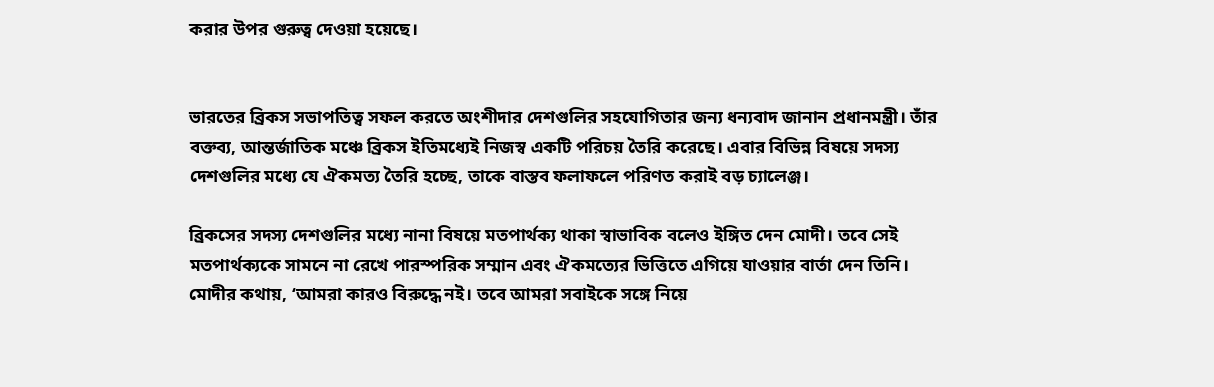করার উপর গুরুত্ব দেওয়া হয়েছে।


ভারতের ব্রিকস সভাপতিত্ব সফল করতে অংশীদার দেশগুলির সহযোগিতার জন্য ধন্যবাদ জানান প্রধানমন্ত্রী। তাঁর বক্তব্য, আন্তর্জাতিক মঞ্চে ব্রিকস ইতিমধ্যেই নিজস্ব একটি পরিচয় তৈরি করেছে। এবার বিভিন্ন বিষয়ে সদস্য দেশগুলির মধ্যে যে ঐকমত্য তৈরি হচ্ছে, তাকে বাস্তব ফলাফলে পরিণত করাই বড় চ্যালেঞ্জ।

ব্রিকসের সদস্য দেশগুলির মধ্যে নানা বিষয়ে মতপার্থক্য থাকা স্বাভাবিক বলেও ইঙ্গিত দেন মোদী। তবে সেই মতপার্থক্যকে সামনে না রেখে পারস্পরিক সম্মান এবং ঐকমত্যের ভিত্তিতে এগিয়ে যাওয়ার বার্তা দেন তিনি। মোদীর কথায়, ‘আমরা কারও বিরুদ্ধে নই। তবে আমরা সবাইকে সঙ্গে নিয়ে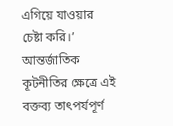এগিয়ে যাওয়ার চেষ্টা করি।’ আন্তর্জাতিক কূটনীতির ক্ষেত্রে এই বক্তব্য তাৎপর্যপূর্ণ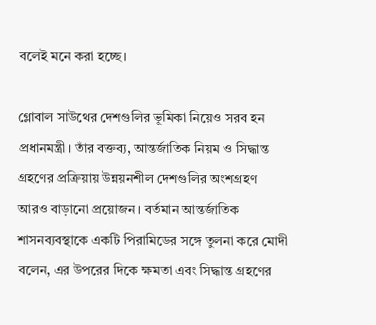বলেই মনে করা হচ্ছে।

গ্লোবাল সাউথের দেশগুলির ভূমিকা নিয়েও সরব হন প্রধানমন্ত্রী। তাঁর বক্তব্য, আন্তর্জাতিক নিয়ম ও সিদ্ধান্ত গ্রহণের প্রক্রিয়ায় উন্নয়নশীল দেশগুলির অংশগ্রহণ আরও বাড়ানো প্রয়োজন। বর্তমান আন্তর্জাতিক শাসনব্যবস্থাকে একটি পিরামিডের সঙ্গে তুলনা করে মোদী বলেন, এর উপরের দিকে ক্ষমতা এবং সিদ্ধান্ত গ্রহণের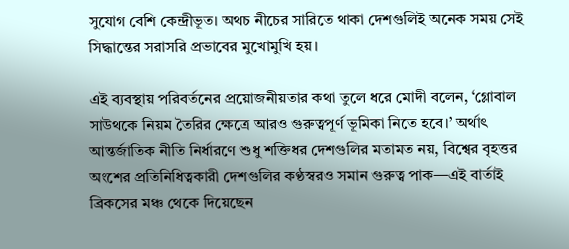সুযোগ বেশি কেন্দ্রীভূত। অথচ নীচের সারিতে থাকা দেশগুলিই অনেক সময় সেই সিদ্ধান্তের সরাসরি প্রভাবের মুখোমুখি হয়।

এই ব্যবস্থায় পরিবর্তনের প্রয়োজনীয়তার কথা তুলে ধরে মোদী বলেন, ‘গ্লোবাল সাউথকে নিয়ম তৈরির ক্ষেত্রে আরও গুরুত্বপূর্ণ ভূমিকা নিতে হবে।’ অর্থাৎ আন্তর্জাতিক নীতি নির্ধারণে শুধু শক্তিধর দেশগুলির মতামত নয়, বিশ্বের বৃহত্তর অংশের প্রতিনিধিত্বকারী দেশগুলির কণ্ঠস্বরও সমান গুরুত্ব পাক—এই বার্তাই ব্রিকসের মঞ্চ থেকে দিয়েছেন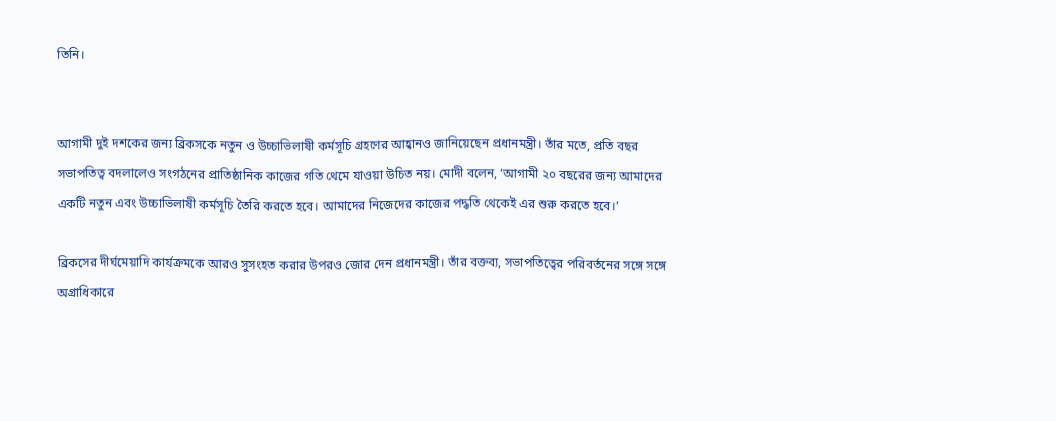তিনি।


আগামী দুই দশকের জন্য ব্রিকসকে নতুন ও উচ্চাভিলাষী কর্মসূচি গ্রহণের আহ্বানও জানিয়েছেন প্রধানমন্ত্রী। তাঁর মতে, প্রতি বছর সভাপতিত্ব বদলালেও সংগঠনের প্রাতিষ্ঠানিক কাজের গতি থেমে যাওয়া উচিত নয়। মোদী বলেন, ‘আগামী ২০ বছরের জন্য আমাদের একটি নতুন এবং উচ্চাভিলাষী কর্মসূচি তৈরি করতে হবে। আমাদের নিজেদের কাজের পদ্ধতি থেকেই এর শুরু করতে হবে।’

ব্রিকসের দীর্ঘমেয়াদি কার্যক্রমকে আরও সুসংহত করার উপরও জোর দেন প্রধানমন্ত্রী। তাঁর বক্তব্য, সভাপতিত্বের পরিবর্তনের সঙ্গে সঙ্গে অগ্রাধিকারে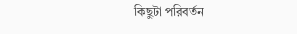কিছুটা পরিবর্তন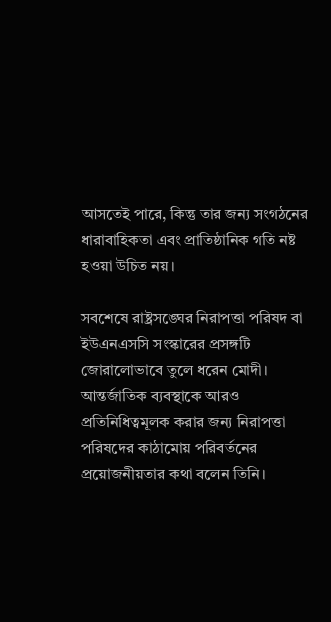আসতেই পারে, কিন্তু তার জন্য সংগঠনের ধারাবাহিকতা এবং প্রাতিষ্ঠানিক গতি নষ্ট হওয়া উচিত নয়।

সবশেষে রাষ্ট্রসঙ্ঘের নিরাপত্তা পরিষদ বা ইউএনএসসি সংস্কারের প্রসঙ্গটি জোরালোভাবে তুলে ধরেন মোদী। আন্তর্জাতিক ব্যবস্থাকে আরও প্রতিনিধিত্বমূলক করার জন্য নিরাপত্তা পরিষদের কাঠামোয় পরিবর্তনের প্রয়োজনীয়তার কথা বলেন তিনি।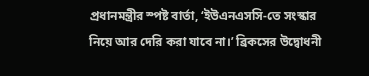প্রধানমন্ত্রীর স্পষ্ট বার্তা, ‘ইউএনএসসি-তে সংস্কার নিয়ে আর দেরি করা যাবে না।’ ব্রিকসের উদ্বোধনী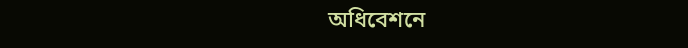অধিবেশনে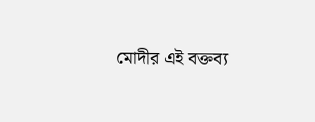মোদীর এই বক্তব্য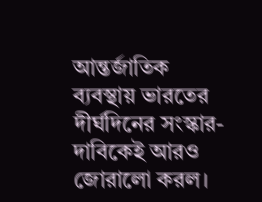আন্তর্জাতিক ব্যবস্থায় ভারতের দীর্ঘদিনের সংস্কার-দাবিকেই আরও জোরালো করল।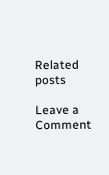Related posts

Leave a Comment